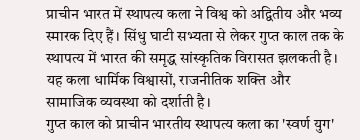प्राचीन भारत में स्थापत्य कला ने विश्व को अद्वितीय और भव्य स्मारक दिए हैं। सिंधु घाटी सभ्यता से लेकर गुप्त काल तक के स्थापत्य में भारत की समृद्ध सांस्कृतिक विरासत झलकती है। यह कला धार्मिक विश्वासों, राजनीतिक शक्ति और सामाजिक व्यवस्था को दर्शाती है।
गुप्त काल को प्राचीन भारतीय स्थापत्य कला का 'स्वर्ण युग'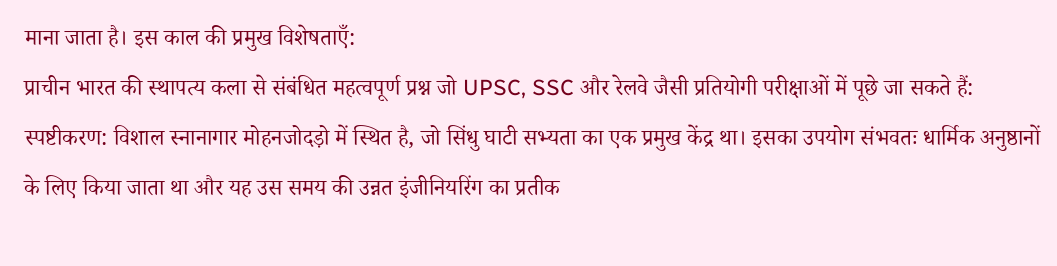माना जाता है। इस काल की प्रमुख विशेषताएँ:
प्राचीन भारत की स्थापत्य कला से संबंधित महत्वपूर्ण प्रश्न जो UPSC, SSC और रेलवे जैसी प्रतियोगी परीक्षाओं में पूछे जा सकते हैं:
स्पष्टीकरण: विशाल स्नानागार मोहनजोदड़ो में स्थित है, जो सिंधु घाटी सभ्यता का एक प्रमुख केंद्र था। इसका उपयोग संभवतः धार्मिक अनुष्ठानों के लिए किया जाता था और यह उस समय की उन्नत इंजीनियरिंग का प्रतीक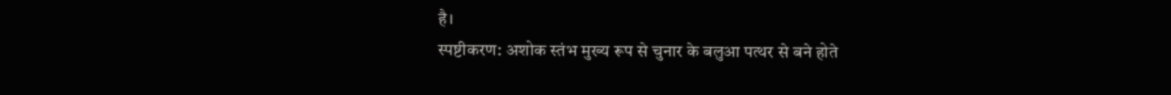है।
स्पष्टीकरण: अशोक स्तंभ मुख्य रूप से चुनार के बलुआ पत्थर से बने होते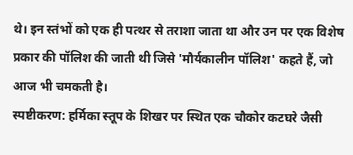थे। इन स्तंभों को एक ही पत्थर से तराशा जाता था और उन पर एक विशेष प्रकार की पॉलिश की जाती थी जिसे 'मौर्यकालीन पॉलिश' कहते हैं, जो आज भी चमकती है।
स्पष्टीकरण: हर्मिका स्तूप के शिखर पर स्थित एक चौकोर कटघरे जैसी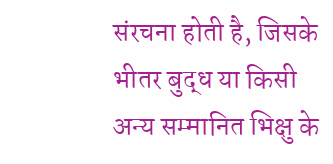संरचना होती है, जिसके भीतर बुद्ध या किसी अन्य सम्मानित भिक्षु के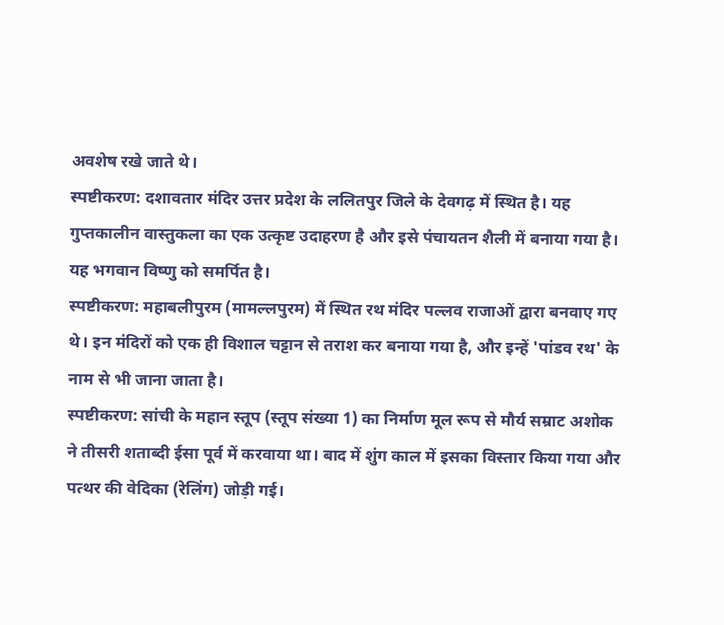अवशेष रखे जाते थे।
स्पष्टीकरण: दशावतार मंदिर उत्तर प्रदेश के ललितपुर जिले के देवगढ़ में स्थित है। यह गुप्तकालीन वास्तुकला का एक उत्कृष्ट उदाहरण है और इसे पंचायतन शैली में बनाया गया है। यह भगवान विष्णु को समर्पित है।
स्पष्टीकरण: महाबलीपुरम (मामल्लपुरम) में स्थित रथ मंदिर पल्लव राजाओं द्वारा बनवाए गए थे। इन मंदिरों को एक ही विशाल चट्टान से तराश कर बनाया गया है, और इन्हें 'पांडव रथ' के नाम से भी जाना जाता है।
स्पष्टीकरण: सांची के महान स्तूप (स्तूप संख्या 1) का निर्माण मूल रूप से मौर्य सम्राट अशोक ने तीसरी शताब्दी ईसा पूर्व में करवाया था। बाद में शुंग काल में इसका विस्तार किया गया और पत्थर की वेदिका (रेलिंग) जोड़ी गई।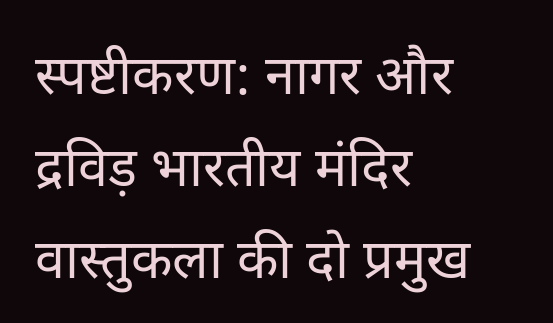स्पष्टीकरण: नागर और द्रविड़ भारतीय मंदिर वास्तुकला की दो प्रमुख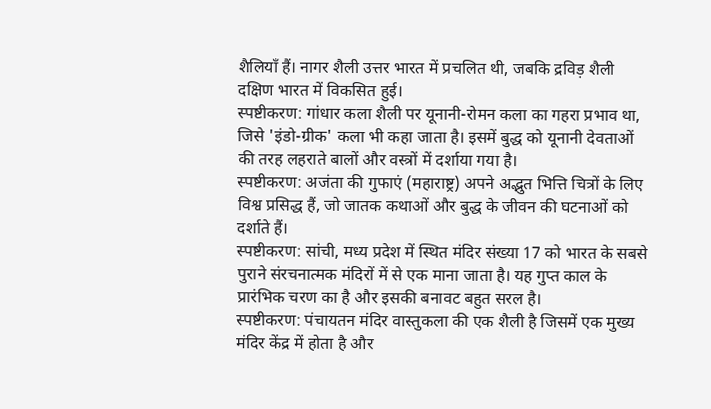शैलियाँ हैं। नागर शैली उत्तर भारत में प्रचलित थी, जबकि द्रविड़ शैली दक्षिण भारत में विकसित हुई।
स्पष्टीकरण: गांधार कला शैली पर यूनानी-रोमन कला का गहरा प्रभाव था, जिसे 'इंडो-ग्रीक' कला भी कहा जाता है। इसमें बुद्ध को यूनानी देवताओं की तरह लहराते बालों और वस्त्रों में दर्शाया गया है।
स्पष्टीकरण: अजंता की गुफाएं (महाराष्ट्र) अपने अद्भुत भित्ति चित्रों के लिए विश्व प्रसिद्ध हैं, जो जातक कथाओं और बुद्ध के जीवन की घटनाओं को दर्शाते हैं।
स्पष्टीकरण: सांची, मध्य प्रदेश में स्थित मंदिर संख्या 17 को भारत के सबसे पुराने संरचनात्मक मंदिरों में से एक माना जाता है। यह गुप्त काल के प्रारंभिक चरण का है और इसकी बनावट बहुत सरल है।
स्पष्टीकरण: पंचायतन मंदिर वास्तुकला की एक शैली है जिसमें एक मुख्य मंदिर केंद्र में होता है और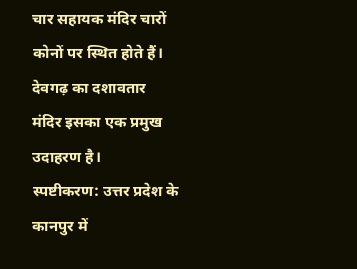चार सहायक मंदिर चारों कोनों पर स्थित होते हैं। देवगढ़ का दशावतार मंदिर इसका एक प्रमुख उदाहरण है।
स्पष्टीकरण: उत्तर प्रदेश के कानपुर में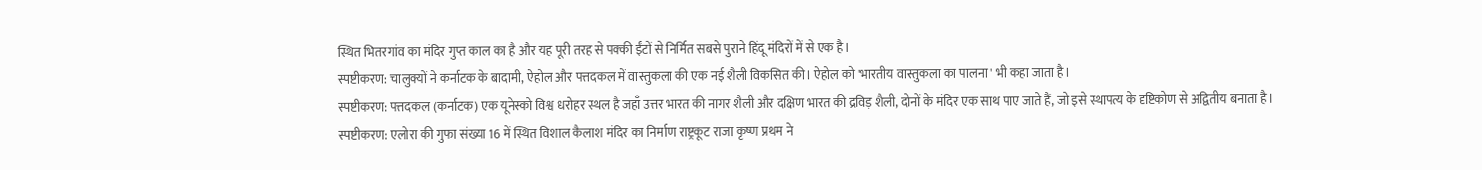स्थित भितरगांव का मंदिर गुप्त काल का है और यह पूरी तरह से पक्की ईंटों से निर्मित सबसे पुराने हिंदू मंदिरों में से एक है।
स्पष्टीकरण: चालुक्यों ने कर्नाटक के बादामी, ऐहोल और पत्तदकल में वास्तुकला की एक नई शैली विकसित की। ऐहोल को 'भारतीय वास्तुकला का पालना' भी कहा जाता है।
स्पष्टीकरण: पत्तदकल (कर्नाटक) एक यूनेस्को विश्व धरोहर स्थल है जहाँ उत्तर भारत की नागर शैली और दक्षिण भारत की द्रविड़ शैली, दोनों के मंदिर एक साथ पाए जाते हैं, जो इसे स्थापत्य के दृष्टिकोण से अद्वितीय बनाता है।
स्पष्टीकरण: एलोरा की गुफा संख्या 16 में स्थित विशाल कैलाश मंदिर का निर्माण राष्ट्रकूट राजा कृष्ण प्रथम ने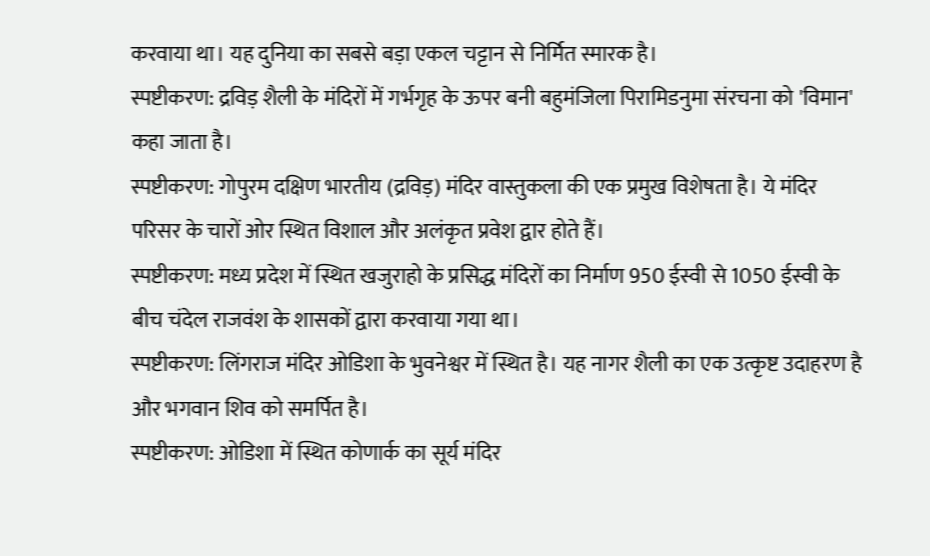करवाया था। यह दुनिया का सबसे बड़ा एकल चट्टान से निर्मित स्मारक है।
स्पष्टीकरण: द्रविड़ शैली के मंदिरों में गर्भगृह के ऊपर बनी बहुमंजिला पिरामिडनुमा संरचना को 'विमान' कहा जाता है।
स्पष्टीकरण: गोपुरम दक्षिण भारतीय (द्रविड़) मंदिर वास्तुकला की एक प्रमुख विशेषता है। ये मंदिर परिसर के चारों ओर स्थित विशाल और अलंकृत प्रवेश द्वार होते हैं।
स्पष्टीकरण: मध्य प्रदेश में स्थित खजुराहो के प्रसिद्ध मंदिरों का निर्माण 950 ईस्वी से 1050 ईस्वी के बीच चंदेल राजवंश के शासकों द्वारा करवाया गया था।
स्पष्टीकरण: लिंगराज मंदिर ओडिशा के भुवनेश्वर में स्थित है। यह नागर शैली का एक उत्कृष्ट उदाहरण है और भगवान शिव को समर्पित है।
स्पष्टीकरण: ओडिशा में स्थित कोणार्क का सूर्य मंदिर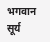भगवान सूर्य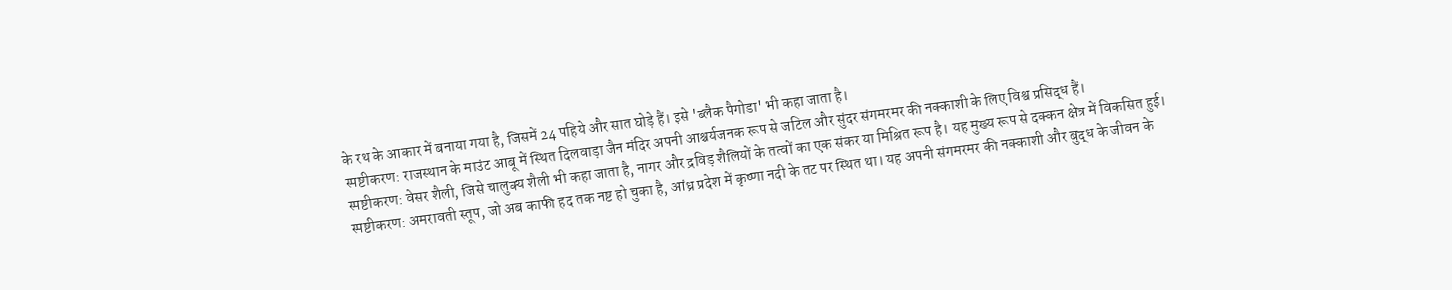के रथ के आकार में बनाया गया है, जिसमें 24 पहिये और सात घोड़े हैं। इसे 'ब्लैक पैगोडा' भी कहा जाता है।
स्पष्टीकरण: राजस्थान के माउंट आबू में स्थित दिलवाड़ा जैन मंदिर अपनी आश्चर्यजनक रूप से जटिल और सुंदर संगमरमर की नक्काशी के लिए विश्व प्रसिद्ध हैं।
स्पष्टीकरण: वेसर शैली, जिसे चालुक्य शैली भी कहा जाता है, नागर और द्रविड़ शैलियों के तत्वों का एक संकर या मिश्रित रूप है। यह मुख्य रूप से दक्कन क्षेत्र में विकसित हुई।
स्पष्टीकरण: अमरावती स्तूप, जो अब काफी हद तक नष्ट हो चुका है, आंध्र प्रदेश में कृष्णा नदी के तट पर स्थित था। यह अपनी संगमरमर की नक्काशी और बुद्ध के जीवन के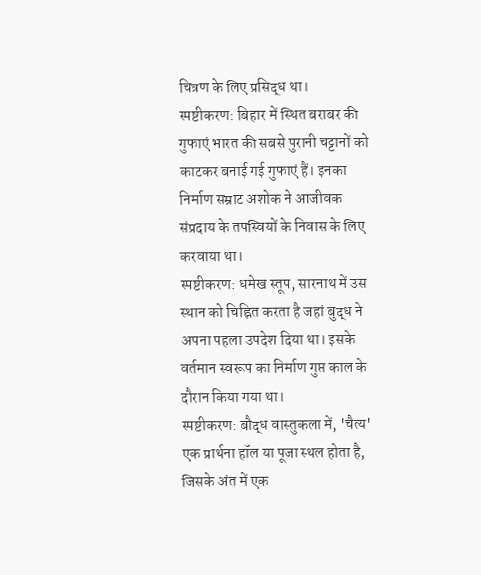चित्रण के लिए प्रसिद्ध था।
स्पष्टीकरण: बिहार में स्थित बराबर की गुफाएं भारत की सबसे पुरानी चट्टानों को काटकर बनाई गई गुफाएं हैं। इनका निर्माण सम्राट अशोक ने आजीवक संप्रदाय के तपस्वियों के निवास के लिए करवाया था।
स्पष्टीकरण: धमेख स्तूप, सारनाथ में उस स्थान को चिह्नित करता है जहां बुद्ध ने अपना पहला उपदेश दिया था। इसके वर्तमान स्वरूप का निर्माण गुप्त काल के दौरान किया गया था।
स्पष्टीकरण: बौद्ध वास्तुकला में, 'चैत्य' एक प्रार्थना हॉल या पूजा स्थल होता है, जिसके अंत में एक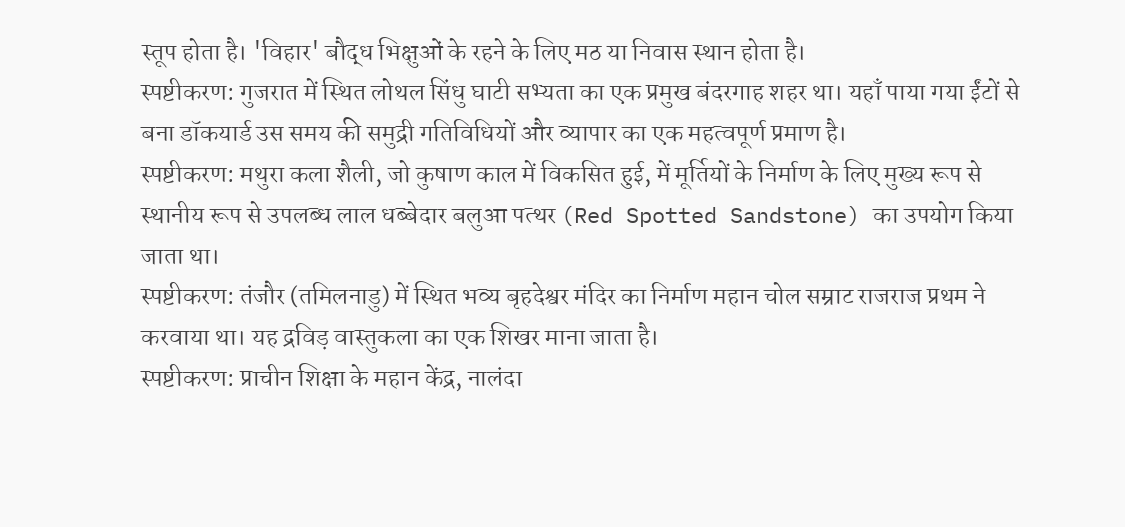स्तूप होता है। 'विहार' बौद्ध भिक्षुओं के रहने के लिए मठ या निवास स्थान होता है।
स्पष्टीकरण: गुजरात में स्थित लोथल सिंधु घाटी सभ्यता का एक प्रमुख बंदरगाह शहर था। यहाँ पाया गया ईंटों से बना डॉकयार्ड उस समय की समुद्री गतिविधियों और व्यापार का एक महत्वपूर्ण प्रमाण है।
स्पष्टीकरण: मथुरा कला शैली, जो कुषाण काल में विकसित हुई, में मूर्तियों के निर्माण के लिए मुख्य रूप से स्थानीय रूप से उपलब्ध लाल धब्बेदार बलुआ पत्थर (Red Spotted Sandstone) का उपयोग किया जाता था।
स्पष्टीकरण: तंजौर (तमिलनाडु) में स्थित भव्य बृहदेश्वर मंदिर का निर्माण महान चोल सम्राट राजराज प्रथम ने करवाया था। यह द्रविड़ वास्तुकला का एक शिखर माना जाता है।
स्पष्टीकरण: प्राचीन शिक्षा के महान केंद्र, नालंदा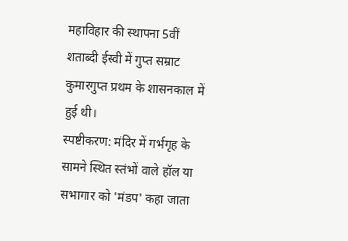महाविहार की स्थापना 5वीं शताब्दी ईस्वी में गुप्त सम्राट कुमारगुप्त प्रथम के शासनकाल में हुई थी।
स्पष्टीकरण: मंदिर में गर्भगृह के सामने स्थित स्तंभों वाले हॉल या सभागार को 'मंडप' कहा जाता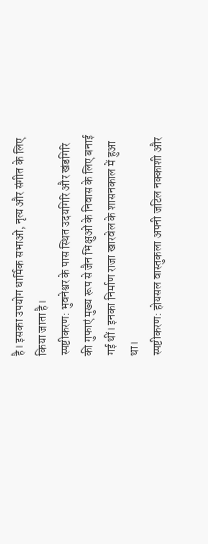है। इसका उपयोग धार्मिक सभाओं, नृत्य और संगीत के लिए किया जाता है।
स्पष्टीकरण: भुवनेश्वर के पास स्थित उदयगिरि और खंडगिरि की गुफाएं मुख्य रूप से जैन भिक्षुओं के निवास के लिए बनाई गई थीं। इनका निर्माण राजा खारवेल के शासनकाल में हुआ था।
स्पष्टीकरण: होयसल वास्तुकला अपनी जटिल नक्काशी और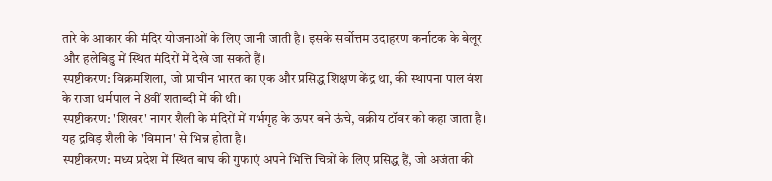तारे के आकार की मंदिर योजनाओं के लिए जानी जाती है। इसके सर्वोत्तम उदाहरण कर्नाटक के बेलूर और हलेबिडु में स्थित मंदिरों में देखे जा सकते हैं।
स्पष्टीकरण: विक्रमशिला, जो प्राचीन भारत का एक और प्रसिद्ध शिक्षण केंद्र था, की स्थापना पाल वंश के राजा धर्मपाल ने 8वीं शताब्दी में की थी।
स्पष्टीकरण: 'शिखर' नागर शैली के मंदिरों में गर्भगृह के ऊपर बने ऊंचे, वक्रीय टॉवर को कहा जाता है। यह द्रविड़ शैली के 'विमान' से भिन्न होता है।
स्पष्टीकरण: मध्य प्रदेश में स्थित बाघ की गुफाएं अपने भित्ति चित्रों के लिए प्रसिद्ध हैं, जो अजंता की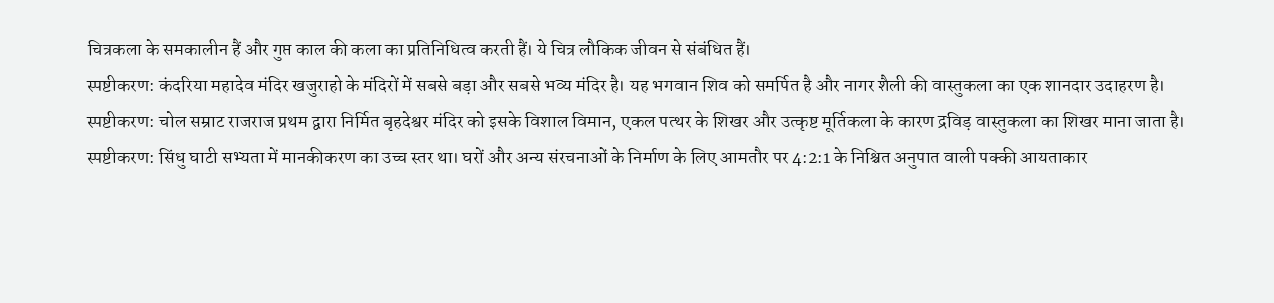चित्रकला के समकालीन हैं और गुप्त काल की कला का प्रतिनिधित्व करती हैं। ये चित्र लौकिक जीवन से संबंधित हैं।
स्पष्टीकरण: कंदरिया महादेव मंदिर खजुराहो के मंदिरों में सबसे बड़ा और सबसे भव्य मंदिर है। यह भगवान शिव को समर्पित है और नागर शैली की वास्तुकला का एक शानदार उदाहरण है।
स्पष्टीकरण: चोल सम्राट राजराज प्रथम द्वारा निर्मित बृहदेश्वर मंदिर को इसके विशाल विमान, एकल पत्थर के शिखर और उत्कृष्ट मूर्तिकला के कारण द्रविड़ वास्तुकला का शिखर माना जाता है।
स्पष्टीकरण: सिंधु घाटी सभ्यता में मानकीकरण का उच्च स्तर था। घरों और अन्य संरचनाओं के निर्माण के लिए आमतौर पर 4:2:1 के निश्चित अनुपात वाली पक्की आयताकार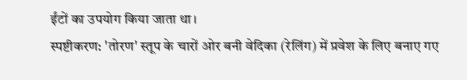ईंटों का उपयोग किया जाता था।
स्पष्टीकरण: 'तोरण' स्तूप के चारों ओर बनी वेदिका (रेलिंग) में प्रवेश के लिए बनाए गए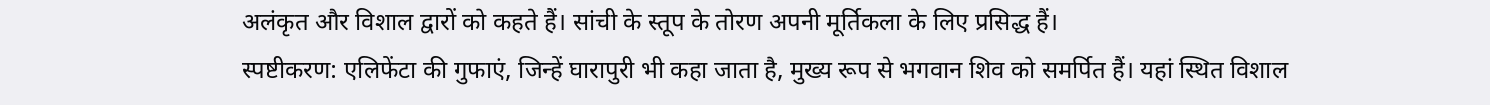अलंकृत और विशाल द्वारों को कहते हैं। सांची के स्तूप के तोरण अपनी मूर्तिकला के लिए प्रसिद्ध हैं।
स्पष्टीकरण: एलिफेंटा की गुफाएं, जिन्हें घारापुरी भी कहा जाता है, मुख्य रूप से भगवान शिव को समर्पित हैं। यहां स्थित विशाल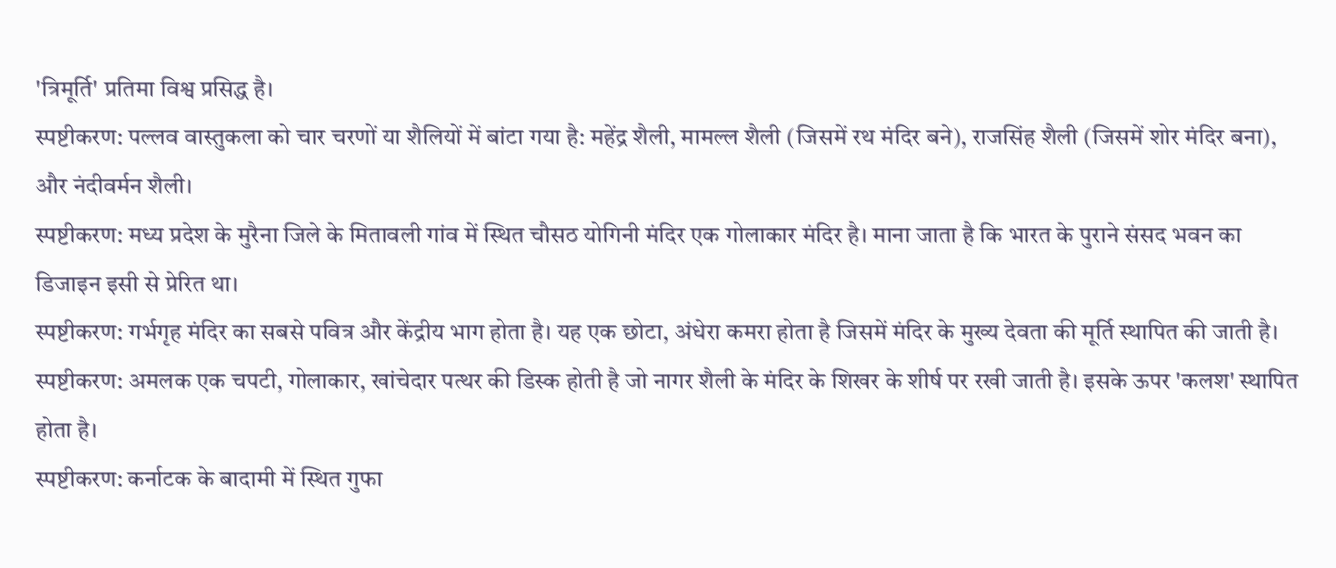'त्रिमूर्ति' प्रतिमा विश्व प्रसिद्ध है।
स्पष्टीकरण: पल्लव वास्तुकला को चार चरणों या शैलियों में बांटा गया है: महेंद्र शैली, मामल्ल शैली (जिसमें रथ मंदिर बने), राजसिंह शैली (जिसमें शोर मंदिर बना), और नंदीवर्मन शैली।
स्पष्टीकरण: मध्य प्रदेश के मुरैना जिले के मितावली गांव में स्थित चौसठ योगिनी मंदिर एक गोलाकार मंदिर है। माना जाता है कि भारत के पुराने संसद भवन का डिजाइन इसी से प्रेरित था।
स्पष्टीकरण: गर्भगृह मंदिर का सबसे पवित्र और केंद्रीय भाग होता है। यह एक छोटा, अंधेरा कमरा होता है जिसमें मंदिर के मुख्य देवता की मूर्ति स्थापित की जाती है।
स्पष्टीकरण: अमलक एक चपटी, गोलाकार, खांचेदार पत्थर की डिस्क होती है जो नागर शैली के मंदिर के शिखर के शीर्ष पर रखी जाती है। इसके ऊपर 'कलश' स्थापित होता है।
स्पष्टीकरण: कर्नाटक के बादामी में स्थित गुफा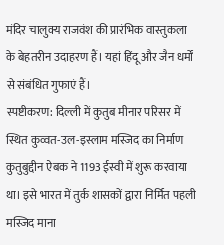मंदिर चालुक्य राजवंश की प्रारंभिक वास्तुकला के बेहतरीन उदाहरण हैं। यहां हिंदू और जैन धर्मों से संबंधित गुफाएं हैं।
स्पष्टीकरण: दिल्ली में कुतुब मीनार परिसर में स्थित कुव्वत-उल-इस्लाम मस्जिद का निर्माण कुतुबुद्दीन ऐबक ने 1193 ईस्वी में शुरू करवाया था। इसे भारत में तुर्क शासकों द्वारा निर्मित पहली मस्जिद माना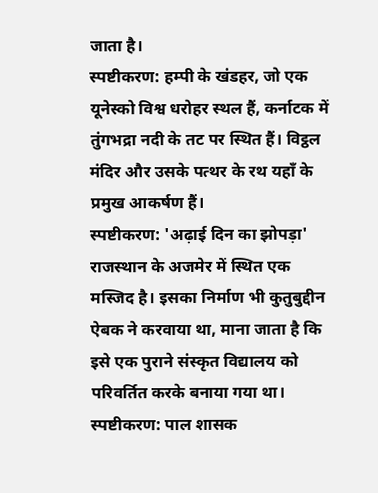जाता है।
स्पष्टीकरण: हम्पी के खंडहर, जो एक यूनेस्को विश्व धरोहर स्थल हैं, कर्नाटक में तुंगभद्रा नदी के तट पर स्थित हैं। विट्ठल मंदिर और उसके पत्थर के रथ यहाँ के प्रमुख आकर्षण हैं।
स्पष्टीकरण: 'अढ़ाई दिन का झोपड़ा' राजस्थान के अजमेर में स्थित एक मस्जिद है। इसका निर्माण भी कुतुबुद्दीन ऐबक ने करवाया था, माना जाता है कि इसे एक पुराने संस्कृत विद्यालय को परिवर्तित करके बनाया गया था।
स्पष्टीकरण: पाल शासक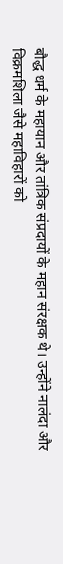बौद्ध धर्म के महायान और तांत्रिक संप्रदायों के महान संरक्षक थे। उन्होंने नालंदा और विक्रमशिला जैसे महाविहारों को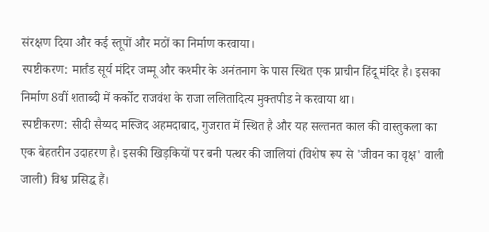संरक्षण दिया और कई स्तूपों और मठों का निर्माण करवाया।
स्पष्टीकरण: मार्तंड सूर्य मंदिर जम्मू और कश्मीर के अनंतनाग के पास स्थित एक प्राचीन हिंदू मंदिर है। इसका निर्माण 8वीं शताब्दी में कर्कोट राजवंश के राजा ललितादित्य मुक्तपीड ने करवाया था।
स्पष्टीकरण: सीदी सैय्यद मस्जिद अहमदाबाद, गुजरात में स्थित है और यह सल्तनत काल की वास्तुकला का एक बेहतरीन उदाहरण है। इसकी खिड़कियों पर बनी पत्थर की जालियां (विशेष रूप से 'जीवन का वृक्ष' वाली जाली) विश्व प्रसिद्ध हैं।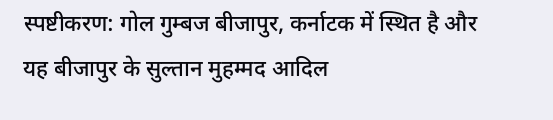स्पष्टीकरण: गोल गुम्बज बीजापुर, कर्नाटक में स्थित है और यह बीजापुर के सुल्तान मुहम्मद आदिल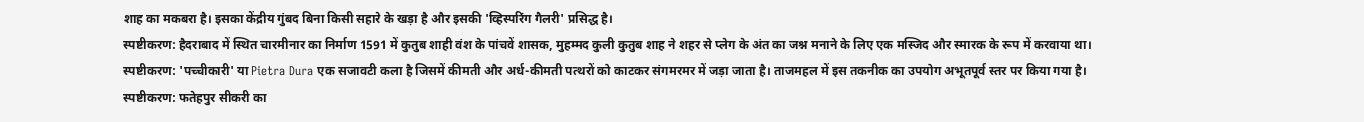शाह का मकबरा है। इसका केंद्रीय गुंबद बिना किसी सहारे के खड़ा है और इसकी 'व्हिस्परिंग गैलरी' प्रसिद्ध है।
स्पष्टीकरण: हैदराबाद में स्थित चारमीनार का निर्माण 1591 में कुतुब शाही वंश के पांचवें शासक, मुहम्मद कुली कुतुब शाह ने शहर से प्लेग के अंत का जश्न मनाने के लिए एक मस्जिद और स्मारक के रूप में करवाया था।
स्पष्टीकरण: 'पच्चीकारी' या Pietra Dura एक सजावटी कला है जिसमें कीमती और अर्ध-कीमती पत्थरों को काटकर संगमरमर में जड़ा जाता है। ताजमहल में इस तकनीक का उपयोग अभूतपूर्व स्तर पर किया गया है।
स्पष्टीकरण: फतेहपुर सीकरी का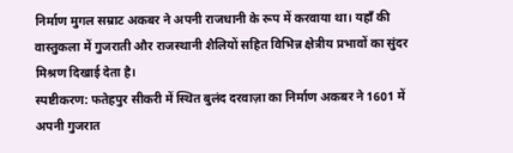निर्माण मुगल सम्राट अकबर ने अपनी राजधानी के रूप में करवाया था। यहाँ की वास्तुकला में गुजराती और राजस्थानी शैलियों सहित विभिन्न क्षेत्रीय प्रभावों का सुंदर मिश्रण दिखाई देता है।
स्पष्टीकरण: फतेहपुर सीकरी में स्थित बुलंद दरवाज़ा का निर्माण अकबर ने 1601 में अपनी गुजरात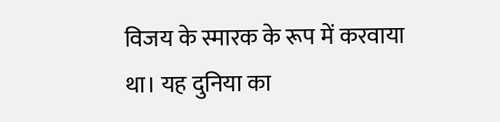विजय के स्मारक के रूप में करवाया था। यह दुनिया का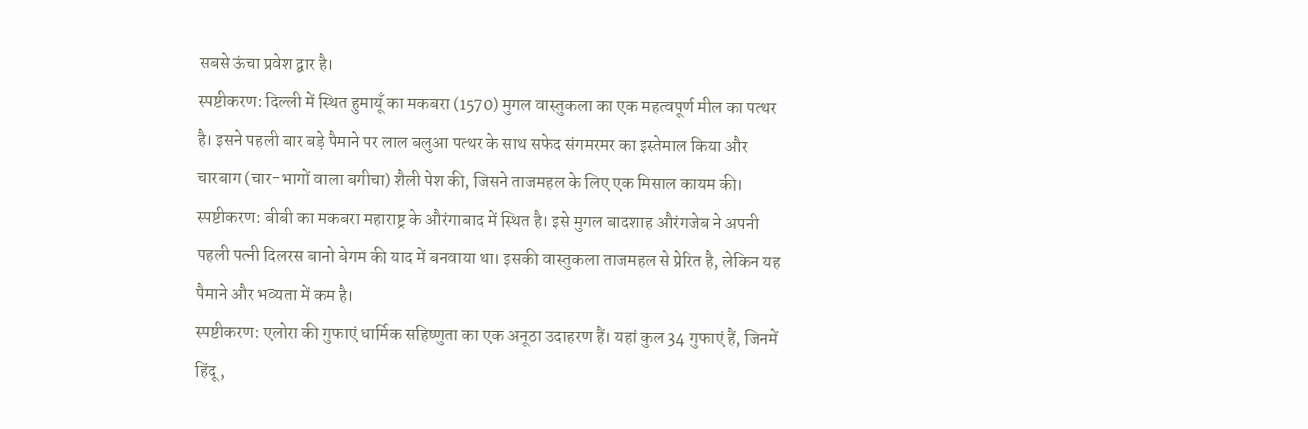सबसे ऊंचा प्रवेश द्वार है।
स्पष्टीकरण: दिल्ली में स्थित हुमायूँ का मकबरा (1570) मुगल वास्तुकला का एक महत्वपूर्ण मील का पत्थर है। इसने पहली बार बड़े पैमाने पर लाल बलुआ पत्थर के साथ सफेद संगमरमर का इस्तेमाल किया और चारबाग (चार-भागों वाला बगीचा) शैली पेश की, जिसने ताजमहल के लिए एक मिसाल कायम की।
स्पष्टीकरण: बीबी का मकबरा महाराष्ट्र के औरंगाबाद में स्थित है। इसे मुगल बादशाह औरंगजेब ने अपनी पहली पत्नी दिलरस बानो बेगम की याद में बनवाया था। इसकी वास्तुकला ताजमहल से प्रेरित है, लेकिन यह पैमाने और भव्यता में कम है।
स्पष्टीकरण: एलोरा की गुफाएं धार्मिक सहिष्णुता का एक अनूठा उदाहरण हैं। यहां कुल 34 गुफाएं हैं, जिनमें हिंदू,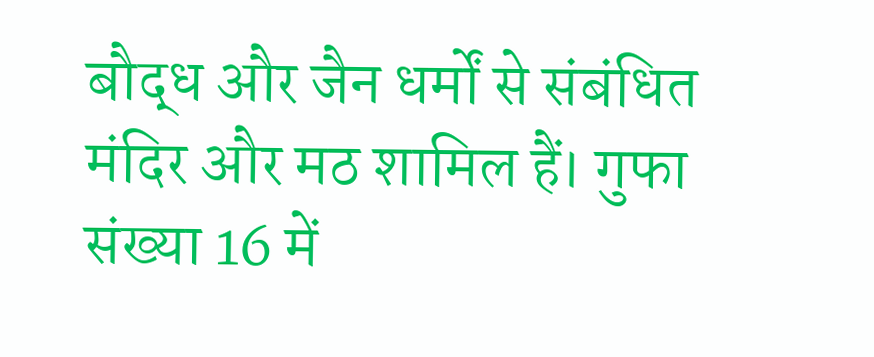बौद्ध और जैन धर्मों से संबंधित मंदिर और मठ शामिल हैं। गुफा संख्या 16 में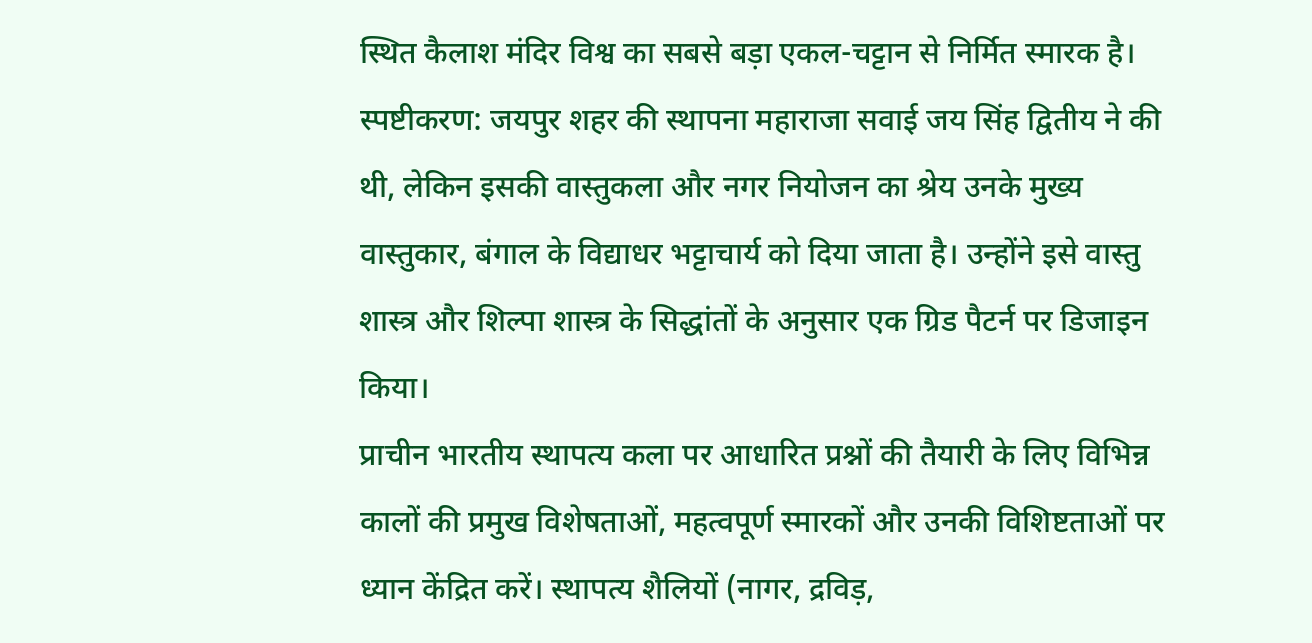स्थित कैलाश मंदिर विश्व का सबसे बड़ा एकल-चट्टान से निर्मित स्मारक है।
स्पष्टीकरण: जयपुर शहर की स्थापना महाराजा सवाई जय सिंह द्वितीय ने की थी, लेकिन इसकी वास्तुकला और नगर नियोजन का श्रेय उनके मुख्य वास्तुकार, बंगाल के विद्याधर भट्टाचार्य को दिया जाता है। उन्होंने इसे वास्तु शास्त्र और शिल्पा शास्त्र के सिद्धांतों के अनुसार एक ग्रिड पैटर्न पर डिजाइन किया।
प्राचीन भारतीय स्थापत्य कला पर आधारित प्रश्नों की तैयारी के लिए विभिन्न कालों की प्रमुख विशेषताओं, महत्वपूर्ण स्मारकों और उनकी विशिष्टताओं पर ध्यान केंद्रित करें। स्थापत्य शैलियों (नागर, द्रविड़,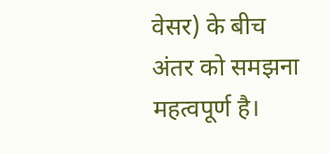वेसर) के बीच अंतर को समझना महत्वपूर्ण है।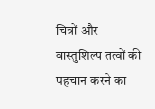चित्रों और वास्तुशिल्प तत्वों की पहचान करने का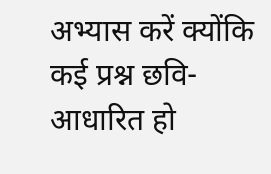अभ्यास करें क्योंकि कई प्रश्न छवि-आधारित हो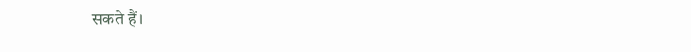सकते हैं।